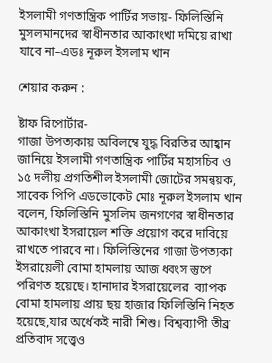ইসলামী গণতান্ত্রিক পার্টির সভায়- ফিলিস্তিনি মুসলমানদের স্বাধীনতার আকাংখা দমিয়ে রাখা যাবে না–এডঃ নূরুল ইসলাম খান

শেয়ার করুন :

ষ্টাফ রিপোর্টার-
গাজা উপত্যকায় অবিলম্বে যুদ্ধ বিরতির আহ্বান জানিয়ে ইসলামী গণতান্ত্রিক পার্টির মহাসচিব ও ১৫ দলীয় প্রগতিশীল ইসলামী জোটের সমন্বয়ক, সাবেক পিপি এডভোকেট মোঃ নূরুল ইসলাম খান বলেন, ফিলিস্তিনি মুসলিম জনগণের স্বাধীনতার আকাংখা ইসরায়েল শক্তি প্রয়োগ করে দাবিয়ে রাখতে পারবে না। ফিলিস্তিনের গাজা উপত্যকা ইসরায়েলী বোমা হামলায় আজ ধ্বংস স্তুপে পরিণত হয়েছে। হানাদার ইসরায়েলের  ব্যাপক বোমা হামলায় প্রায় ছয় হাজার ফিলিস্তিনি নিহত হয়েছে,যার অর্ধেকই নারী শিশু। বিশ্বব্যাপী তীব্র প্রতিবাদ সত্ত্বেও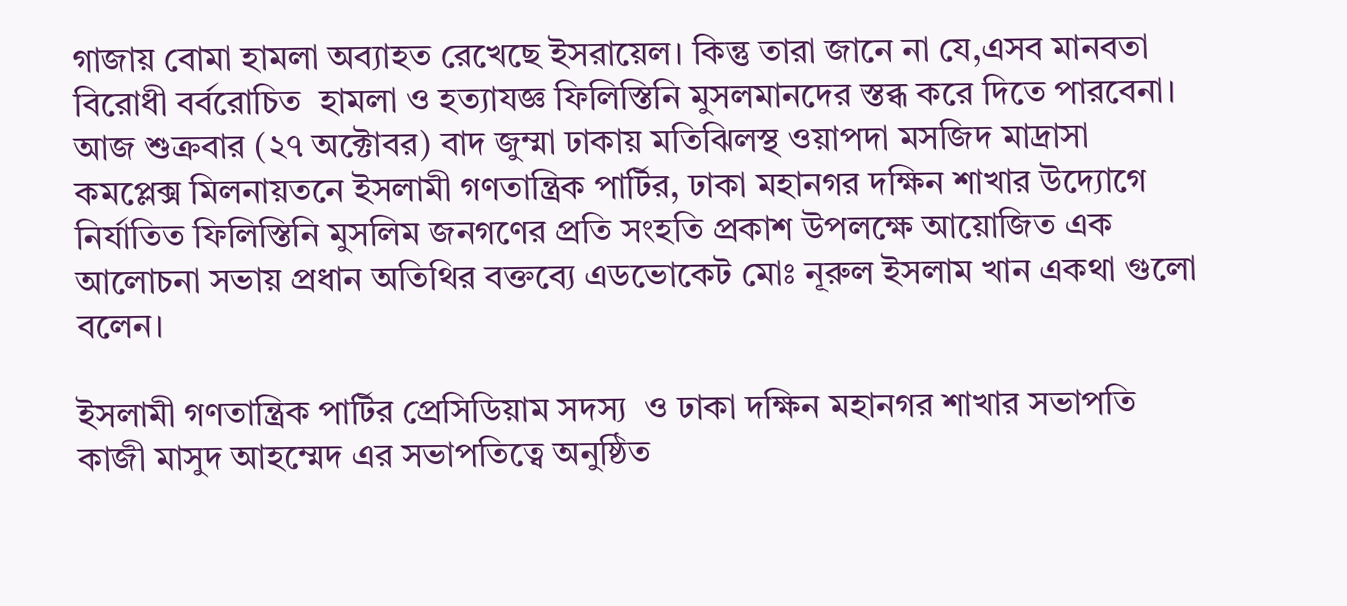গাজায় বোমা হামলা অব্যাহত রেখেছে ইসরায়েল। কিন্তু তারা জানে না যে,এসব মানবতা বিরোধী বর্বরোচিত  হামলা ও হত্যাযজ্ঞ ফিলিস্তিনি মুসলমানদের স্তব্ধ করে দিতে পারবেনা।
আজ শুক্রবার (২৭ অক্টোবর) বাদ জুম্মা ঢাকায় মতিঝিলস্থ ওয়াপদা মসজিদ মাদ্রাসা কমপ্লেক্স মিলনায়তনে ইসলামী গণতান্ত্রিক পার্টির, ঢাকা মহানগর দক্ষিন শাখার উদ্যোগে  নির্যাতিত ফিলিস্তিনি মুসলিম জনগণের প্রতি সংহতি প্রকাশ উপলক্ষে আয়োজিত এক আলোচনা সভায় প্রধান অতিথির বক্তব্যে এডভোকেট মোঃ নূরুল ইসলাম খান একথা গুলো বলেন।

ইসলামী গণতান্ত্রিক পার্টির প্রেসিডিয়াম সদস্য  ও ঢাকা দক্ষিন মহানগর শাখার সভাপতি কাজী মাসুদ আহম্মেদ এর সভাপতিত্বে অনুষ্ঠিত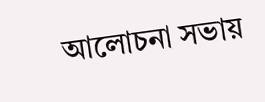আলোচনা সভায়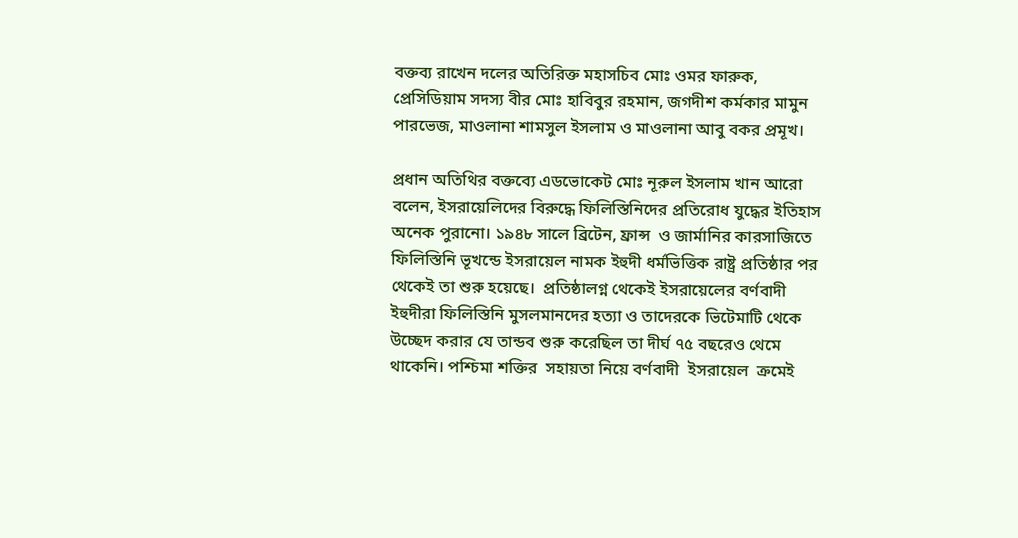বক্তব্য রাখেন দলের অতিরিক্ত মহাসচিব মোঃ ওমর ফারুক, প্রেসিডিয়াম সদস্য বীর মোঃ হাবিবুর রহমান, জগদীশ কর্মকার মামুন পারভেজ, মাওলানা শামসুল ইসলাম ও মাওলানা আবু বকর প্রমূখ।

প্রধান অতিথির বক্তব্যে এডভোকেট মোঃ নূরুল ইসলাম খান আরো বলেন, ইসরায়েলিদের বিরুদ্ধে ফিলিস্তিনিদের প্রতিরোধ যুদ্ধের ইতিহাস অনেক পুরানো। ১৯৪৮ সালে ব্রিটেন, ফ্রান্স  ও জার্মানির কারসাজিতে ফিলিস্তিনি ভূখন্ডে ইসরায়েল নামক ইহুদী ধর্মভিত্তিক রাষ্ট্র প্রতিষ্ঠার পর থেকেই তা শুরু হয়েছে।  প্রতিষ্ঠালগ্ন থেকেই ইসরায়েলের বর্ণবাদী ইহুদীরা ফিলিস্তিনি মুসলমানদের হত্যা ও তাদেরকে ভিটেমাটি থেকে উচ্ছেদ করার যে তান্ডব শুরু করেছিল তা দীর্ঘ ৭৫ বছরেও থেমে থাকেনি। পশ্চিমা শক্তির  সহায়তা নিয়ে বর্ণবাদী  ইসরায়েল  ক্রমেই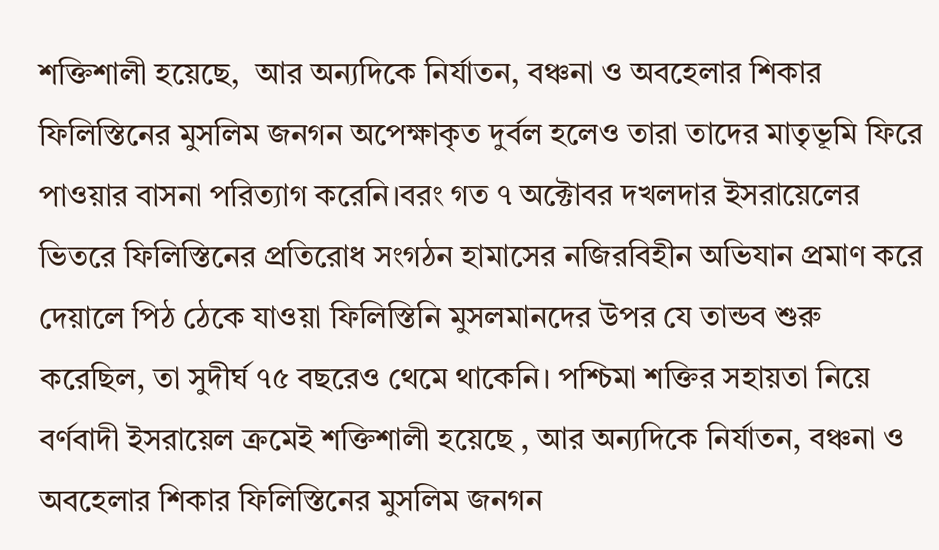শক্তিশালী হয়েছে,  আর অন্যদিকে নির্যাতন, বঞ্চনা ও অবহেলার শিকার ফিলিস্তিনের মুসলিম জনগন অপেক্ষাকৃত দুর্বল হলেও তারা তাদের মাতৃভূমি ফিরে পাওয়ার বাসনা পরিত্যাগ করেনি।বরং গত ৭ অক্টোবর দখলদার ইসরায়েলের ভিতরে ফিলিস্তিনের প্রতিরোধ সংগঠন হামাসের নজিরবিহীন অভিযান প্রমাণ করে দেয়ালে পিঠ ঠেকে যাওয়া ফিলিস্তিনি মুসলমানদের উপর যে তান্ডব শুরু করেছিল, তা সুদীর্ঘ ৭৫ বছরেও থেমে থাকেনি। পশ্চিমা শক্তির সহায়তা নিয়ে বর্ণবাদী ইসরায়েল ক্রমেই শক্তিশালী হয়েছে , আর অন্যদিকে নির্যাতন, বঞ্চনা ও অবহেলার শিকার ফিলিস্তিনের মুসলিম জনগন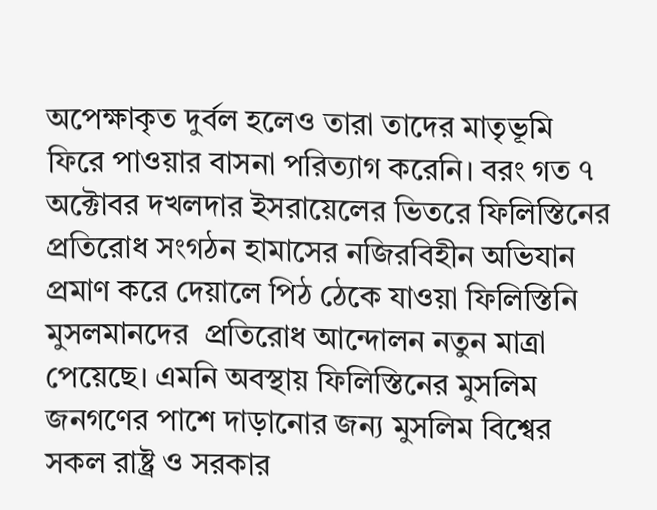অপেক্ষাকৃত দুর্বল হলেও তারা তাদের মাতৃভূমি ফিরে পাওয়ার বাসনা পরিত্যাগ করেনি। বরং গত ৭ অক্টোবর দখলদার ইসরায়েলের ভিতরে ফিলিস্তিনের প্রতিরোধ সংগঠন হামাসের নজিরবিহীন অভিযান প্রমাণ করে দেয়ালে পিঠ ঠেকে যাওয়া ফিলিস্তিনি মুসলমানদের  প্রতিরোধ আন্দোলন নতুন মাত্রা পেয়েছে। এমনি অবস্থায় ফিলিস্তিনের মুসলিম জনগণের পাশে দাড়ানোর জন্য মুসলিম বিশ্বের সকল রাষ্ট্র ও সরকার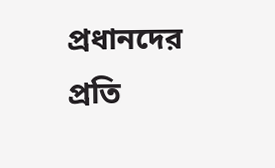প্রধানদের প্রতি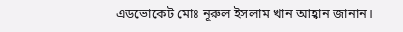এডভোকেট মোঃ নূরুল ইসলাম খান আহ্বান জানান।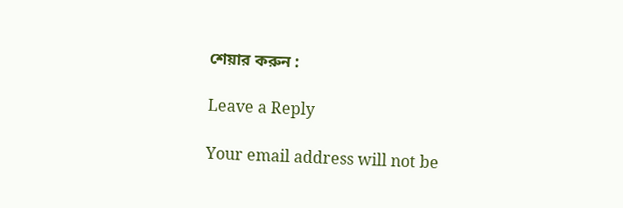শেয়ার করুন :

Leave a Reply

Your email address will not be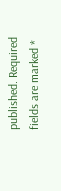published. Required fields are marked *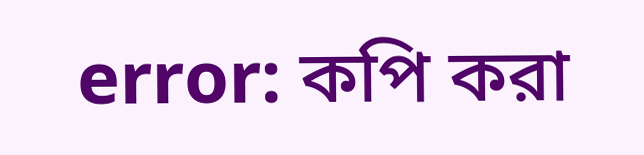error: কপি করা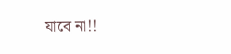যাবে না!!